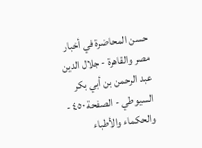حسن المحاضرة في أخبار مصر والقاهرة - جلال الدين عبد الرحمن بن أبي بكر السيوطي - الصفحة ٤٥٠ - والحكماء والأطباء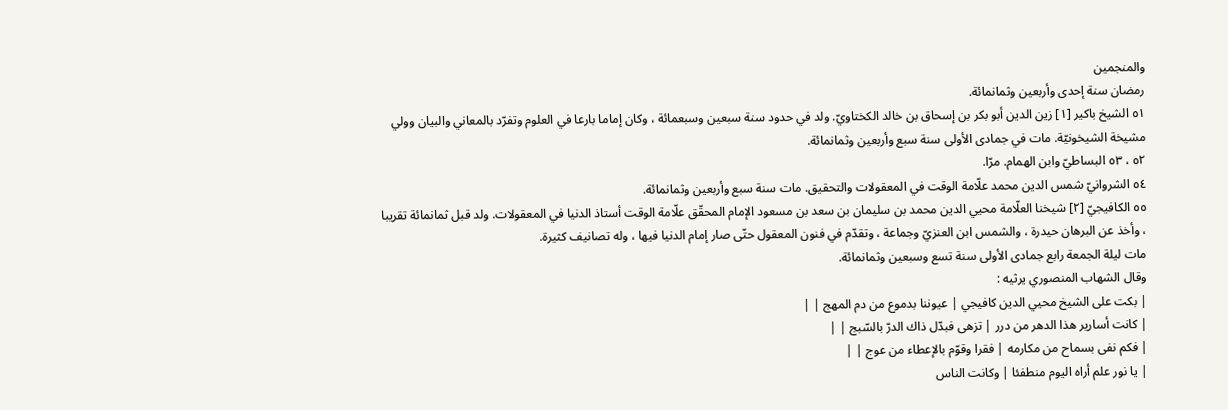والمنجمين
رمضان سنة إحدى وأربعين وثمانمائة.
٥١ الشيخ باكير [١] زين الدين أبو بكر بن إسحاق بن خالد الكختاويّ. ولد في حدود سنة سبعين وسبعمائة ، وكان إماما بارعا في العلوم وتفرّد بالمعاني والبيان وولي مشيخة الشيخونيّة. مات في جمادى الأولى سنة سبع وأربعين وثمانمائة.
٥٢ ، ٥٣ البساطيّ وابن الهمام. مرّا.
٥٤ الشروانيّ شمس الدين محمد علّامة الوقت في المعقولات والتحقيق. مات سنة سبع وأربعين وثمانمائة.
٥٥ الكافيجيّ [٢] شيخنا العلّامة محيي الدين محمد بن سليمان بن سعد بن مسعود الإمام المحقّق علّامة الوقت أستاذ الدنيا في المعقولات. ولد قبل ثمانمائة تقريبا ، وأخذ عن البرهان حيدرة ، والشمس ابن العنزيّ وجماعة ، وتقدّم في فنون المعقول حتّى صار إمام الدنيا فيها ، وله تصانيف كثيرة.
مات ليلة الجمعة رابع جمادى الأولى سنة تسع وسبعين وثمانمائة.
وقال الشهاب المنصوري يرثيه :
| بكت على الشيخ محيي الدين كافيجي | عيوننا بدموع من دم المهج | |
| كانت أسارير هذا الدهر من درر | تزهى فبدّل ذاك الدرّ بالسّبج | |
| فكم نفى بسماح من مكارمه | فقرا وقوّم بالإعطاء من عوج | |
| يا نور علم أراه اليوم منطفئا | وكانت الناس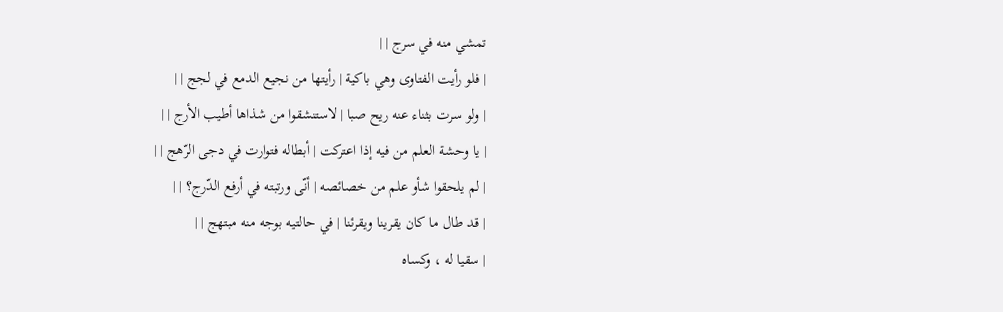تمشي منه في سرج | |
| فلو رأيت الفتاوى وهي باكية | رأيتها من نجيع الدمع في لجج | |
| ولو سرت بثناء عنه ريح صبا | لاستنشقوا من شذاها أطيب الأرج | |
| يا وحشة العلم من فيه إذا اعتركت | أبطاله فتوارت في دجى الرّهج | |
| لم يلحقوا شأو علم من خصائصه | أنّى ورتبته في أرفع الدّرج؟ | |
| قد طال ما كان يقرينا ويقرئنا | في حالتيه بوجه منه مبتهج | |
| سقيا له ، وكساه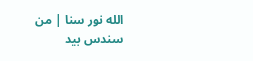الله نور سنا | من سندس بيد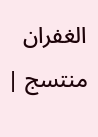الغفران منتسج |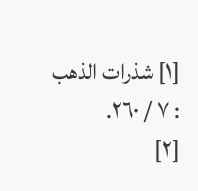[١] شذرات الذهب : ٧ / ٢٦٠.
[٢]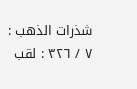شذرات الذهب : ٧ / ٣٢٦ : لقب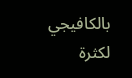بالكافيجي لكثرة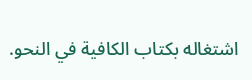اشتغاله بكتاب الكافية في النحو.